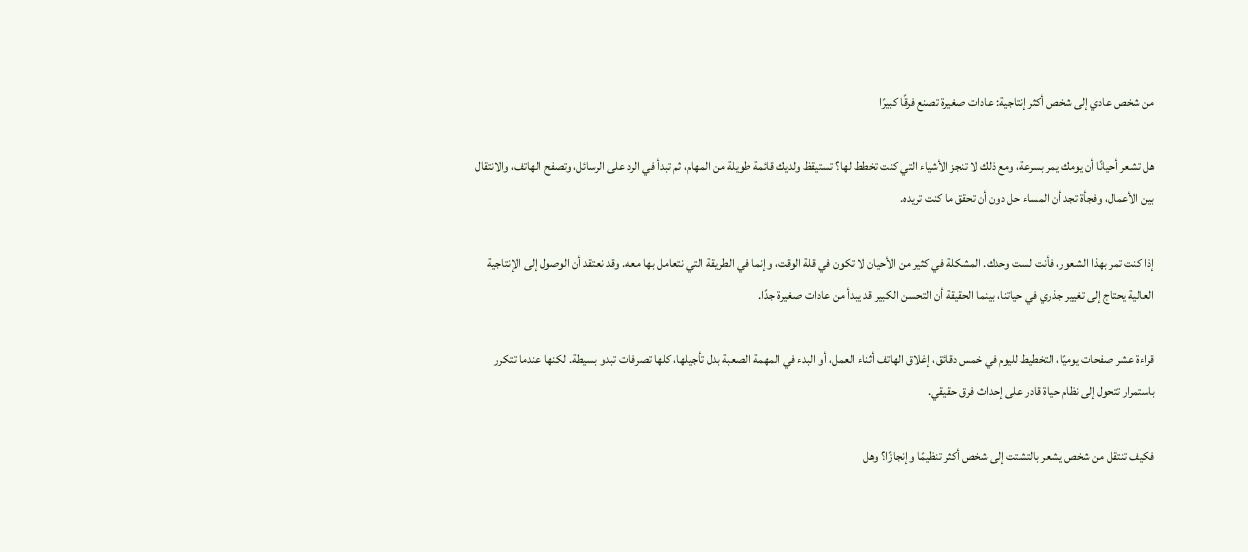من شخص عادي إلى شخص أكثر إنتاجية: عادات صغيرة تصنع فرقًا كبيرًا

هل تشعر أحيانًا أن يومك يمر بسرعة، ومع ذلك لا تنجز الأشياء التي كنت تخطط لها؟ تستيقظ ولديك قائمة طويلة من المهام، ثم تبدأ في الرد على الرسائل، وتصفح الهاتف، والانتقال بين الأعمال، وفجأة تجد أن المساء حل دون أن تحقق ما كنت تريده.

إذا كنت تمر بهذا الشعور، فأنت لست وحدك. المشكلة في كثير من الأحيان لا تكون في قلة الوقت، وإنما في الطريقة التي نتعامل بها معه. وقد نعتقد أن الوصول إلى الإنتاجية العالية يحتاج إلى تغيير جذري في حياتنا، بينما الحقيقة أن التحسن الكبير قد يبدأ من عادات صغيرة جدًا.

قراءة عشر صفحات يوميًا، التخطيط لليوم في خمس دقائق، إغلاق الهاتف أثناء العمل، أو البدء في المهمة الصعبة بدل تأجيلها، كلها تصرفات تبدو بسيطة. لكنها عندما تتكرر باستمرار تتحول إلى نظام حياة قادر على إحداث فرق حقيقي.

فكيف تنتقل من شخص يشعر بالتشتت إلى شخص أكثر تنظيمًا وإنجازًا؟ وهل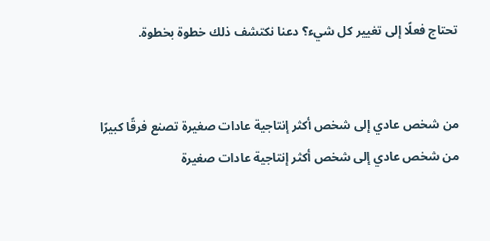تحتاج فعلًا إلى تغيير كل شيء؟ دعنا نكتشف ذلك خطوة بخطوة.


من شخص عادي إلى شخص أكثر إنتاجية عادات صغيرة تصنع فرقًا كبيرًا
من شخص عادي إلى شخص أكثر إنتاجية عادات صغيرة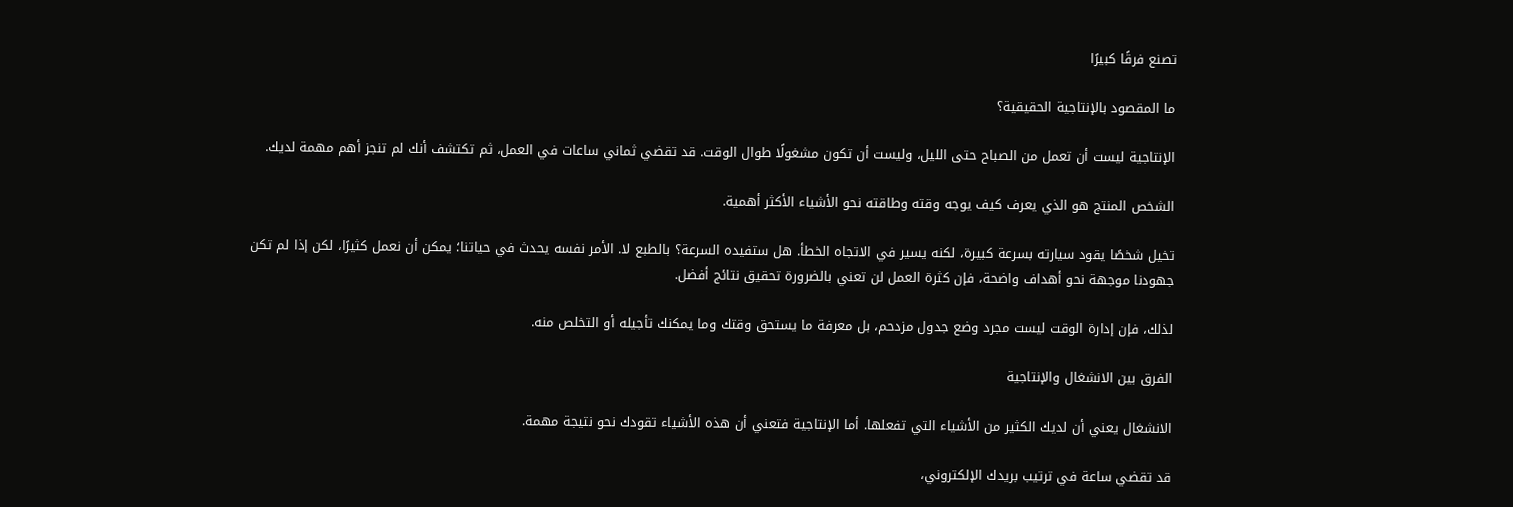تصنع فرقًا كبيرًا

ما المقصود بالإنتاجية الحقيقية؟

الإنتاجية ليست أن تعمل من الصباح حتى الليل، وليست أن تكون مشغولًا طوال الوقت. قد تقضي ثماني ساعات في العمل، ثم تكتشف أنك لم تنجز أهم مهمة لديك.

الشخص المنتج هو الذي يعرف كيف يوجه وقته وطاقته نحو الأشياء الأكثر أهمية.

تخيل شخصًا يقود سيارته بسرعة كبيرة، لكنه يسير في الاتجاه الخطأ. هل ستفيده السرعة؟ بالطبع لا. الأمر نفسه يحدث في حياتنا؛ يمكن أن نعمل كثيرًا، لكن إذا لم تكن جهودنا موجهة نحو أهداف واضحة، فإن كثرة العمل لن تعني بالضرورة تحقيق نتائج أفضل.

لذلك، فإن إدارة الوقت ليست مجرد وضع جدول مزدحم، بل معرفة ما يستحق وقتك وما يمكنك تأجيله أو التخلص منه.

الفرق بين الانشغال والإنتاجية

الانشغال يعني أن لديك الكثير من الأشياء التي تفعلها. أما الإنتاجية فتعني أن هذه الأشياء تقودك نحو نتيجة مهمة.

قد تقضي ساعة في ترتيب بريدك الإلكتروني،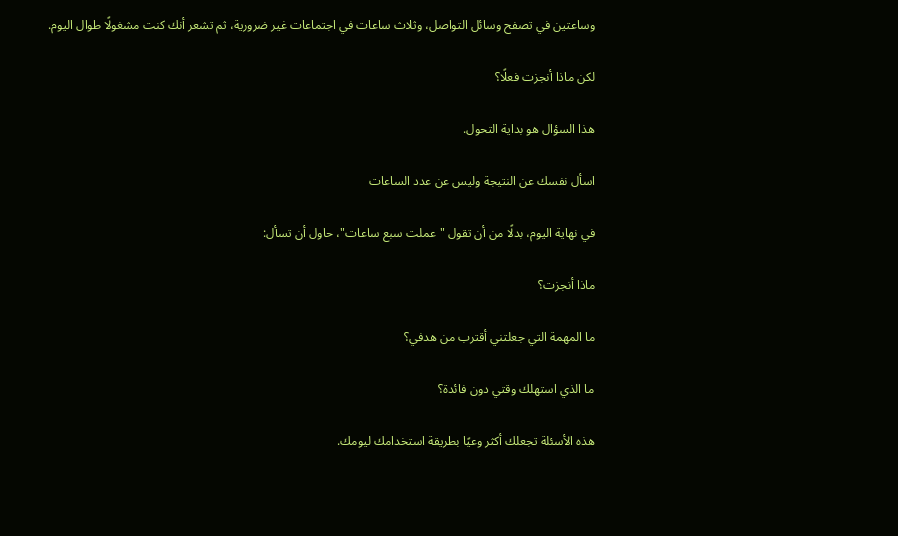وساعتين في تصفح وسائل التواصل، وثلاث ساعات في اجتماعات غير ضرورية، ثم تشعر أنك كنت مشغولًا طوال اليوم.

لكن ماذا أنجزت فعلًا؟

هذا السؤال هو بداية التحول.

اسأل نفسك عن النتيجة وليس عن عدد الساعات

في نهاية اليوم، بدلًا من أن تقول "عملت سبع ساعات"، حاول أن تسأل:

ماذا أنجزت؟

ما المهمة التي جعلتني أقترب من هدفي؟

ما الذي استهلك وقتي دون فائدة؟

هذه الأسئلة تجعلك أكثر وعيًا بطريقة استخدامك ليومك.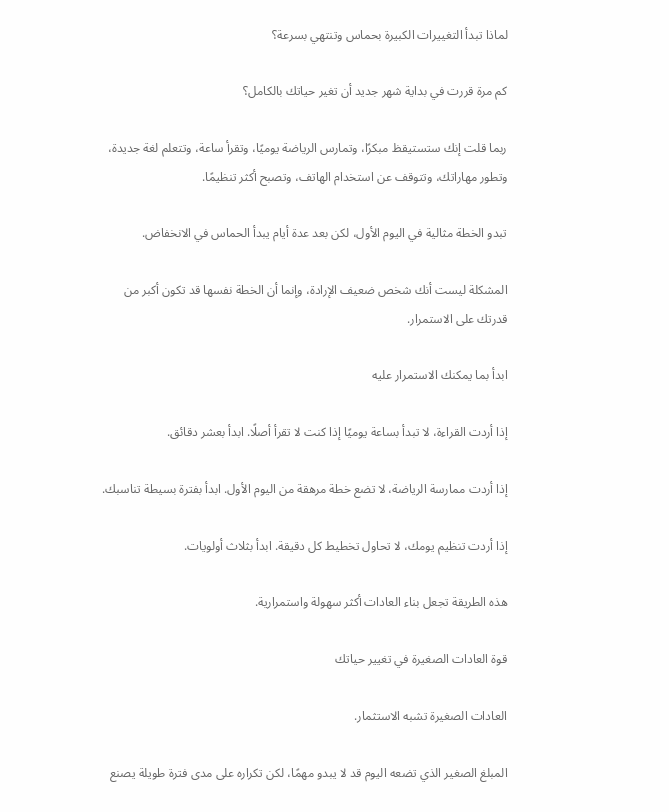لماذا تبدأ التغييرات الكبيرة بحماس وتنتهي بسرعة؟

كم مرة قررت في بداية شهر جديد أن تغير حياتك بالكامل؟

ربما قلت إنك ستستيقظ مبكرًا، وتمارس الرياضة يوميًا، وتقرأ ساعة، وتتعلم لغة جديدة، وتطور مهاراتك، وتتوقف عن استخدام الهاتف، وتصبح أكثر تنظيمًا.

تبدو الخطة مثالية في اليوم الأول، لكن بعد عدة أيام يبدأ الحماس في الانخفاض.

المشكلة ليست أنك شخص ضعيف الإرادة، وإنما أن الخطة نفسها قد تكون أكبر من قدرتك على الاستمرار.

ابدأ بما يمكنك الاستمرار عليه

إذا أردت القراءة، لا تبدأ بساعة يوميًا إذا كنت لا تقرأ أصلًا. ابدأ بعشر دقائق.

إذا أردت ممارسة الرياضة، لا تضع خطة مرهقة من اليوم الأول. ابدأ بفترة بسيطة تناسبك.

إذا أردت تنظيم يومك، لا تحاول تخطيط كل دقيقة. ابدأ بثلاث أولويات.

هذه الطريقة تجعل بناء العادات أكثر سهولة واستمرارية.

قوة العادات الصغيرة في تغيير حياتك

العادات الصغيرة تشبه الاستثمار.

المبلغ الصغير الذي تضعه اليوم قد لا يبدو مهمًا، لكن تكراره على مدى فترة طويلة يصنع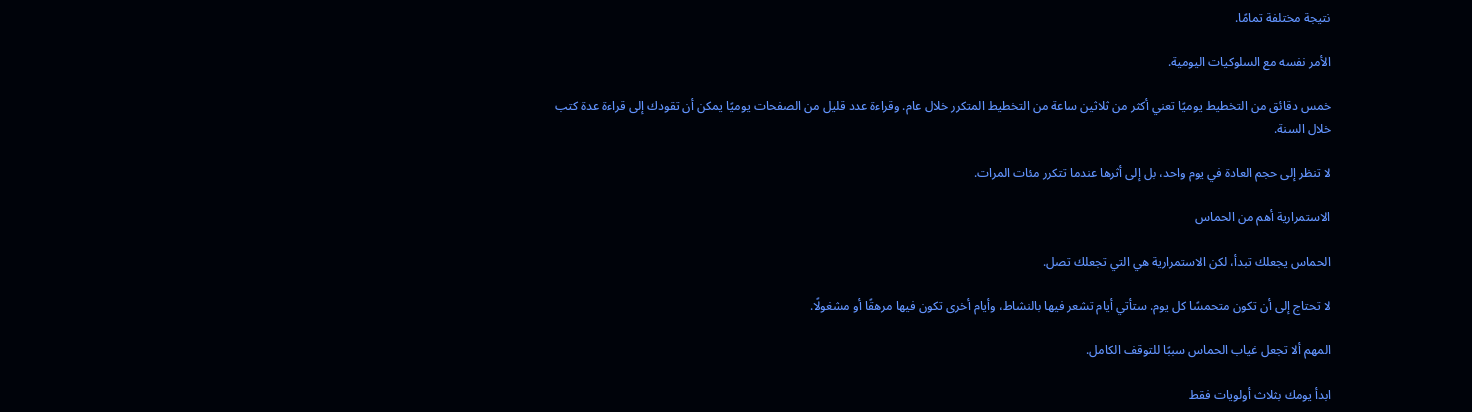نتيجة مختلفة تمامًا.

الأمر نفسه مع السلوكيات اليومية.

خمس دقائق من التخطيط يوميًا تعني أكثر من ثلاثين ساعة من التخطيط المتكرر خلال عام. وقراءة عدد قليل من الصفحات يوميًا يمكن أن تقودك إلى قراءة عدة كتب خلال السنة.

لا تنظر إلى حجم العادة في يوم واحد، بل إلى أثرها عندما تتكرر مئات المرات.

الاستمرارية أهم من الحماس

الحماس يجعلك تبدأ، لكن الاستمرارية هي التي تجعلك تصل.

لا تحتاج إلى أن تكون متحمسًا كل يوم. ستأتي أيام تشعر فيها بالنشاط، وأيام أخرى تكون فيها مرهقًا أو مشغولًا.

المهم ألا تجعل غياب الحماس سببًا للتوقف الكامل.

ابدأ يومك بثلاث أولويات فقط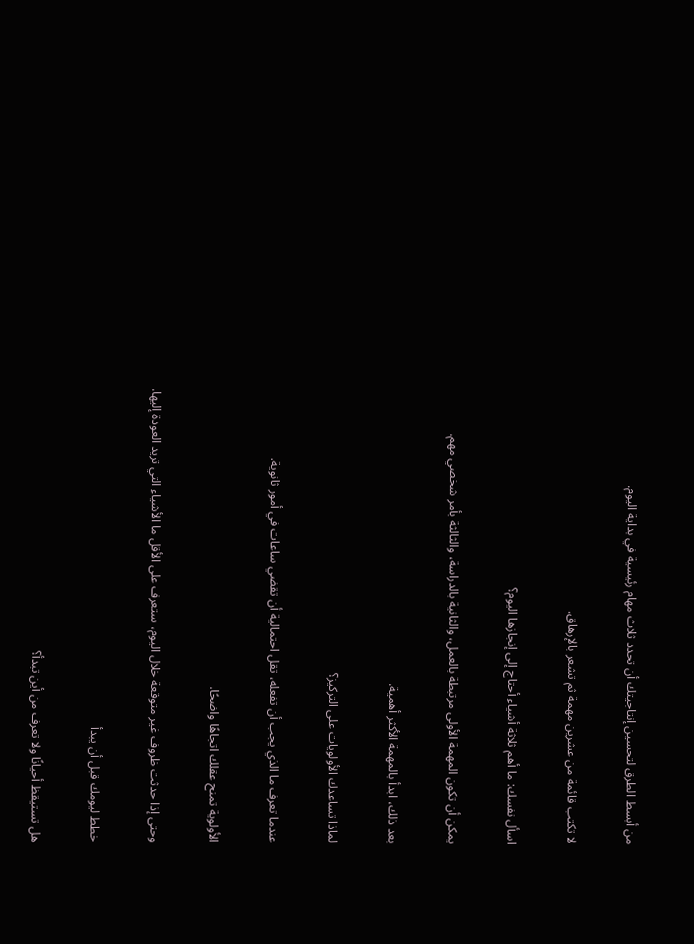من أبسط الطرق لتحسين إنتاجيتك أن تحدد ثلاث مهام رئيسية في بداية اليوم.

لا تكتب قائمة من عشرين مهمة ثم تشعر بالإرهاق.

اسأل نفسك: ما أهم ثلاثة أشياء أحتاج إلى إنجازها اليوم؟

يمكن أن تكون المهمة الأولى مرتبطة بالعمل، والثانية بالدراسة، والثالثة بأمر شخصي مهم.

بعد ذلك، ابدأ بالمهمة الأكثر أهمية.

لماذا تساعدك الأولويات على التركيز؟

عندما تعرف ما الذي يجب أن تفعله، تقل احتمالية أن تقضي ساعات في أمور ثانوية.

الأولوية تمنح عقلك اتجاهًا واضحًا.

وحتى إذا حدثت ظروف غير متوقعة خلال اليوم، ستعرف على الأقل ما الأشياء التي تريد العودة إليها.

خطط ليومك قبل أن يبدأ

هل تستيقظ أحيانًا ولا تعرف من أين تبدأ؟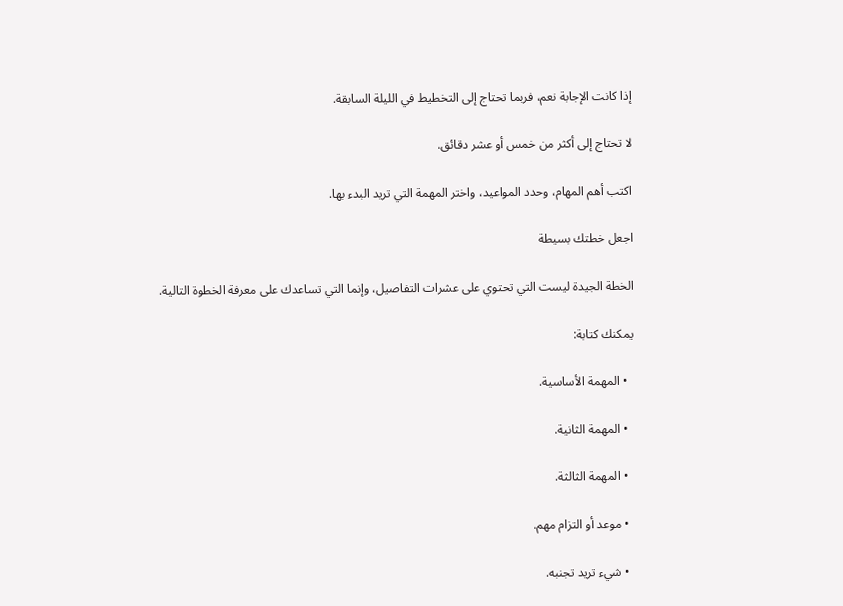إذا كانت الإجابة نعم، فربما تحتاج إلى التخطيط في الليلة السابقة.

لا تحتاج إلى أكثر من خمس أو عشر دقائق.

اكتب أهم المهام، وحدد المواعيد، واختر المهمة التي تريد البدء بها.

اجعل خطتك بسيطة

الخطة الجيدة ليست التي تحتوي على عشرات التفاصيل، وإنما التي تساعدك على معرفة الخطوة التالية.

يمكنك كتابة:

  • المهمة الأساسية.

  • المهمة الثانية.

  • المهمة الثالثة.

  • موعد أو التزام مهم.

  • شيء تريد تجنبه.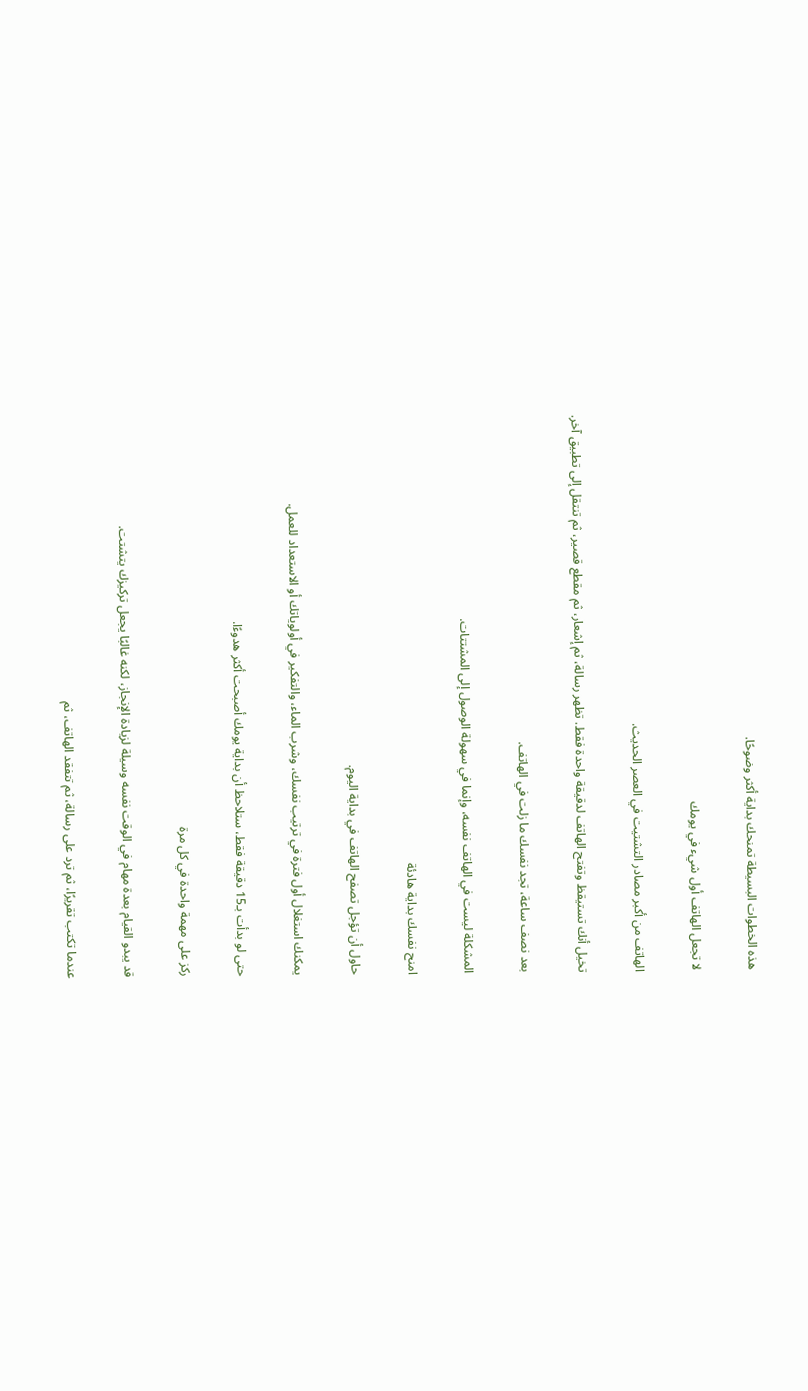هذه الخطوات البسيطة تمنحك بداية أكثر وضوحًا.

لا تجعل الهاتف أول شيء في يومك

الهاتف من أكبر مصادر التشتيت في العصر الحديث.

تخيل أنك تستيقظ وتفتح الهاتف لدقيقة واحدة فقط. تظهر رسالة، ثم إشعار، ثم مقطع قصير، ثم تنتقل إلى تطبيق آخر.

بعد نصف ساعة، تجد نفسك ما زلت في الهاتف.

المشكلة ليست في الهاتف نفسه، وإنما في سهولة الوصول إلى المشتتات.

امنح نفسك بداية هادئة

حاول أن تؤجل تصفح الهاتف في بداية اليوم.

يمكنك استغلال أول فترة في ترتيب نفسك، وشرب الماء، والتفكير في أولوياتك أو الاستعداد للعمل.

حتى لو بدأت بـ15 دقيقة فقط، ستلاحظ أن بداية يومك أصبحت أكثر هدوءًا.

ركز على مهمة واحدة في كل مرة

قد يبدو القيام بعدة مهام في الوقت نفسه وسيلة لزيادة الإنجاز، لكنه غالبًا يجعل تركيزك يتشتت.

عندما تكتب تقريرًا، ثم ترد على رسالة، ثم تتفقد الهاتف، ثم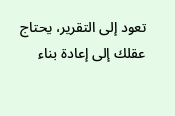تعود إلى التقرير، يحتاج عقلك إلى إعادة بناء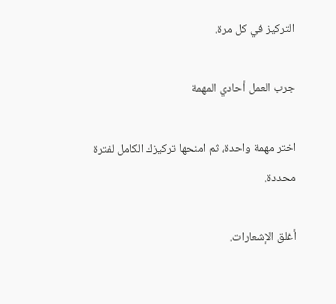التركيز في كل مرة.

جرب العمل أحادي المهمة

اختر مهمة واحدة، ثم امنحها تركيزك الكامل لفترة محددة.

أغلق الإشعارات.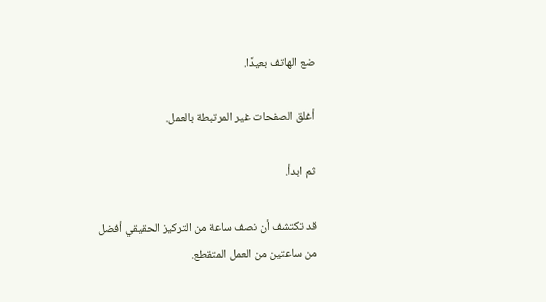ضع الهاتف بعيدًا.

أغلق الصفحات غير المرتبطة بالعمل.

ثم ابدأ.

قد تكتشف أن نصف ساعة من التركيز الحقيقي أفضل من ساعتين من العمل المتقطع.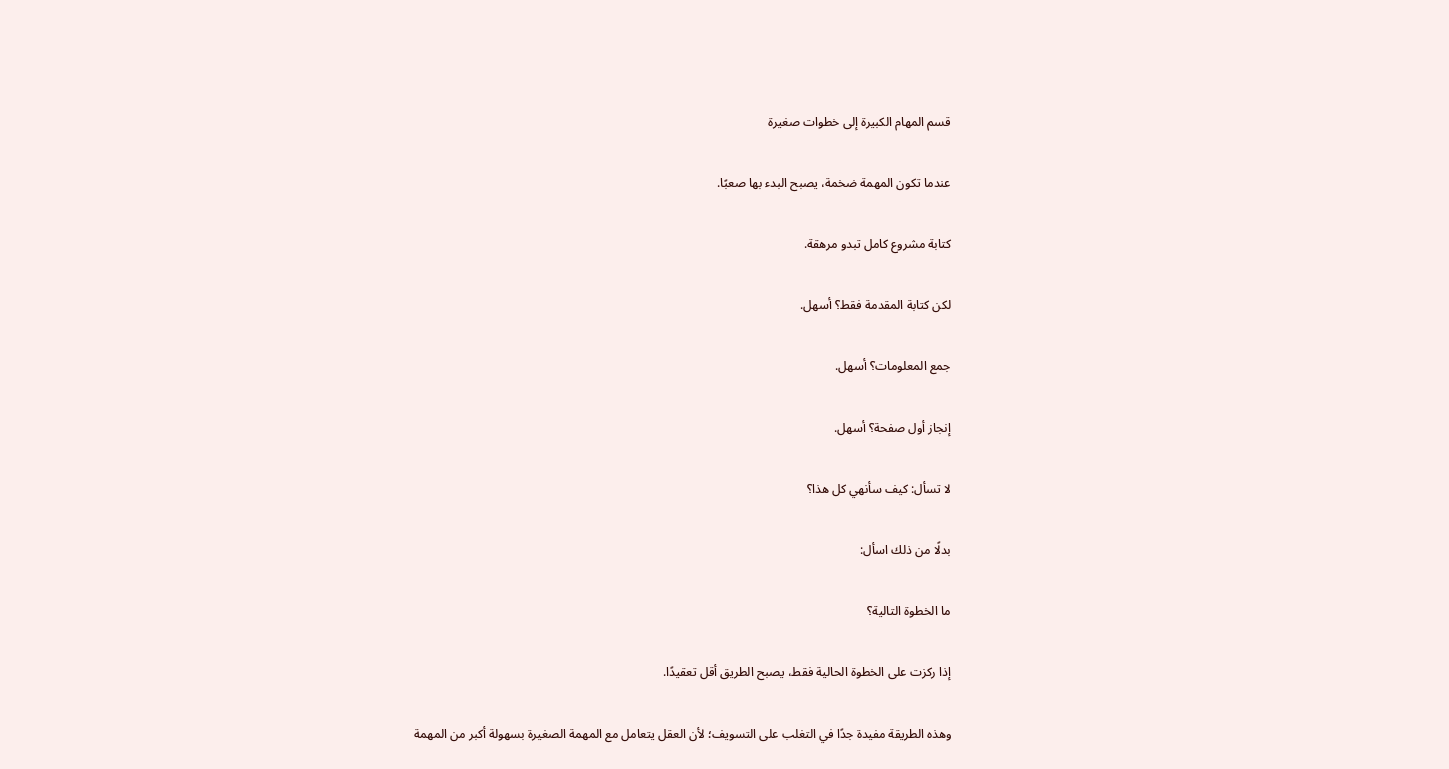قسم المهام الكبيرة إلى خطوات صغيرة

عندما تكون المهمة ضخمة، يصبح البدء بها صعبًا.

كتابة مشروع كامل تبدو مرهقة.

لكن كتابة المقدمة فقط؟ أسهل.

جمع المعلومات؟ أسهل.

إنجاز أول صفحة؟ أسهل.

لا تسأل: كيف سأنهي كل هذا؟

بدلًا من ذلك اسأل:

ما الخطوة التالية؟

إذا ركزت على الخطوة الحالية فقط، يصبح الطريق أقل تعقيدًا.

وهذه الطريقة مفيدة جدًا في التغلب على التسويف؛ لأن العقل يتعامل مع المهمة الصغيرة بسهولة أكبر من المهمة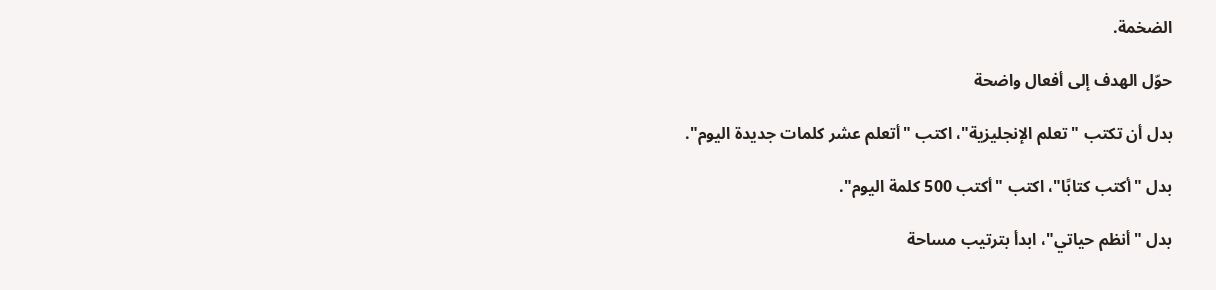الضخمة.

حوّل الهدف إلى أفعال واضحة

بدل أن تكتب "تعلم الإنجليزية"، اكتب "أتعلم عشر كلمات جديدة اليوم".

بدل "أكتب كتابًا"، اكتب "أكتب 500 كلمة اليوم".

بدل "أنظم حياتي"، ابدأ بترتيب مساحة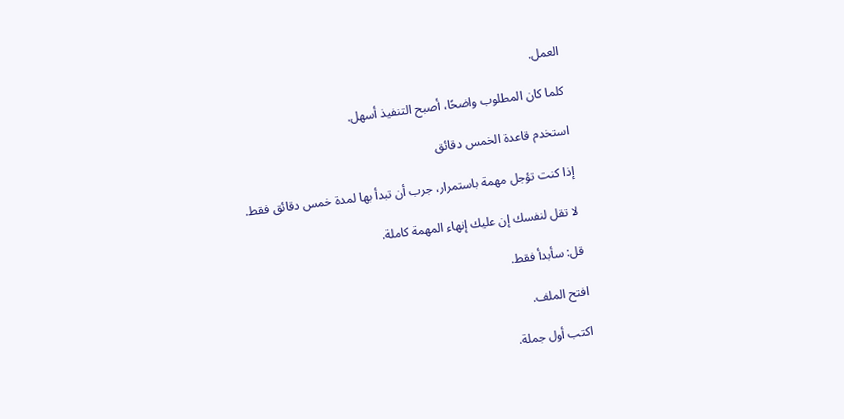العمل.

كلما كان المطلوب واضحًا، أصبح التنفيذ أسهل.

استخدم قاعدة الخمس دقائق

إذا كنت تؤجل مهمة باستمرار، جرب أن تبدأ بها لمدة خمس دقائق فقط.

لا تقل لنفسك إن عليك إنهاء المهمة كاملة.

قل: سأبدأ فقط.

افتح الملف.

اكتب أول جملة.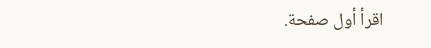اقرأ أول صفحة.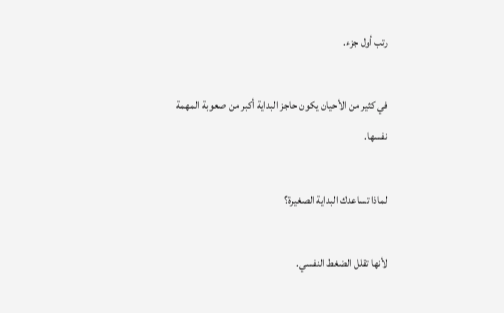رتب أول جزء.

في كثير من الأحيان يكون حاجز البداية أكبر من صعوبة المهمة نفسها.

لماذا تساعدك البداية الصغيرة؟

لأنها تقلل الضغط النفسي.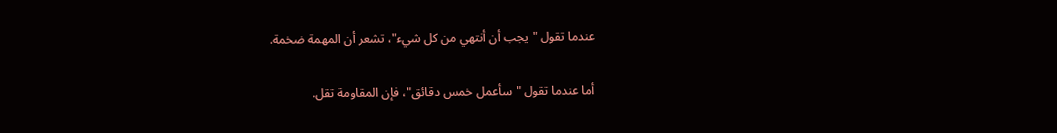عندما تقول "يجب أن أنتهي من كل شيء"، تشعر أن المهمة ضخمة.

أما عندما تقول "سأعمل خمس دقائق"، فإن المقاومة تقل.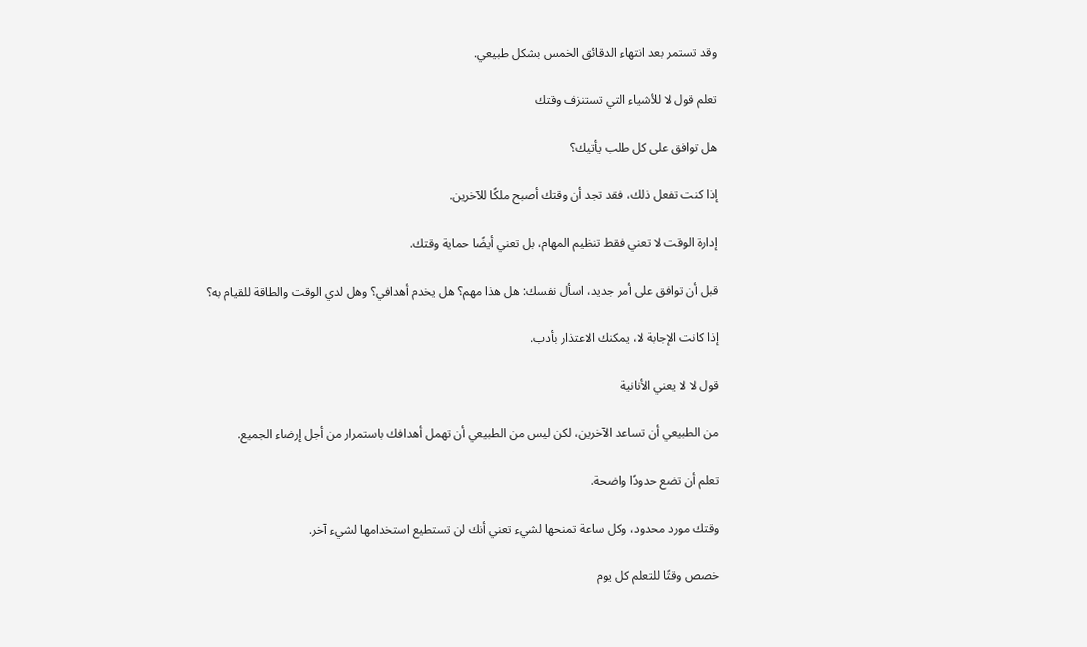وقد تستمر بعد انتهاء الدقائق الخمس بشكل طبيعي.

تعلم قول لا للأشياء التي تستنزف وقتك

هل توافق على كل طلب يأتيك؟

إذا كنت تفعل ذلك، فقد تجد أن وقتك أصبح ملكًا للآخرين.

إدارة الوقت لا تعني فقط تنظيم المهام، بل تعني أيضًا حماية وقتك.

قبل أن توافق على أمر جديد، اسأل نفسك: هل هذا مهم؟ هل يخدم أهدافي؟ وهل لدي الوقت والطاقة للقيام به؟

إذا كانت الإجابة لا، يمكنك الاعتذار بأدب.

قول لا لا يعني الأنانية

من الطبيعي أن تساعد الآخرين، لكن ليس من الطبيعي أن تهمل أهدافك باستمرار من أجل إرضاء الجميع.

تعلم أن تضع حدودًا واضحة.

وقتك مورد محدود، وكل ساعة تمنحها لشيء تعني أنك لن تستطيع استخدامها لشيء آخر.

خصص وقتًا للتعلم كل يوم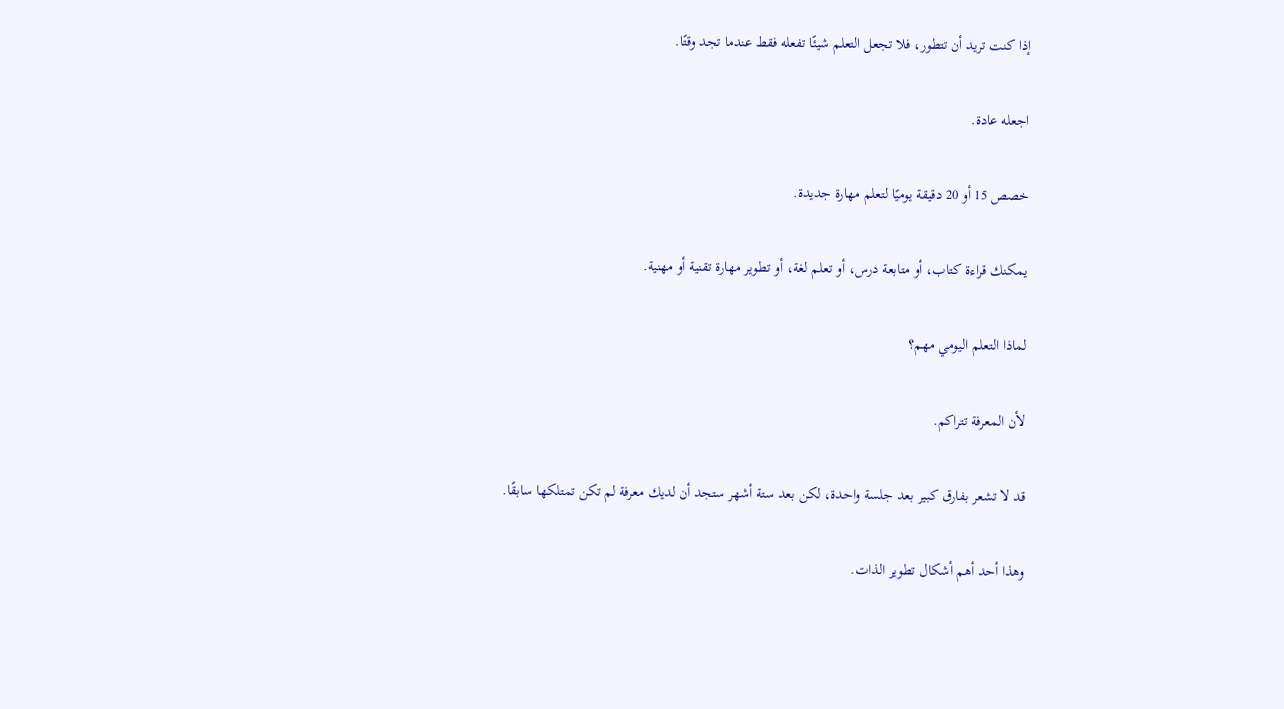إذا كنت تريد أن تتطور، فلا تجعل التعلم شيئًا تفعله فقط عندما تجد وقتًا.

اجعله عادة.

خصص 15 أو 20 دقيقة يوميًا لتعلم مهارة جديدة.

يمكنك قراءة كتاب، أو متابعة درس، أو تعلم لغة، أو تطوير مهارة تقنية أو مهنية.

لماذا التعلم اليومي مهم؟

لأن المعرفة تتراكم.

قد لا تشعر بفارق كبير بعد جلسة واحدة، لكن بعد ستة أشهر ستجد أن لديك معرفة لم تكن تمتلكها سابقًا.

وهذا أحد أهم أشكال تطوير الذات.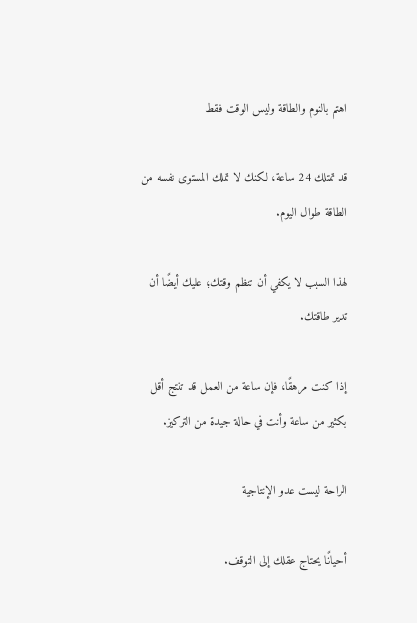اهتم بالنوم والطاقة وليس الوقت فقط

قد تمتلك 24 ساعة، لكنك لا تملك المستوى نفسه من الطاقة طوال اليوم.

لهذا السبب لا يكفي أن تنظم وقتك؛ عليك أيضًا أن تدير طاقتك.

إذا كنت مرهقًا، فإن ساعة من العمل قد تنتج أقل بكثير من ساعة وأنت في حالة جيدة من التركيز.

الراحة ليست عدو الإنتاجية

أحيانًا يحتاج عقلك إلى التوقف.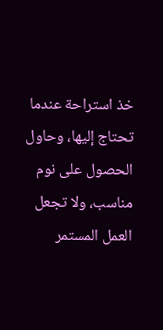خذ استراحة عندما تحتاج إليها، وحاول الحصول على نوم مناسب، ولا تجعل العمل المستمر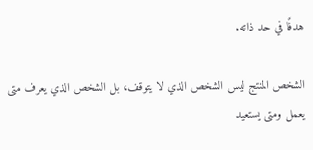هدفًا في حد ذاته.

الشخص المنتج ليس الشخص الذي لا يتوقف، بل الشخص الذي يعرف متى يعمل ومتى يستعيد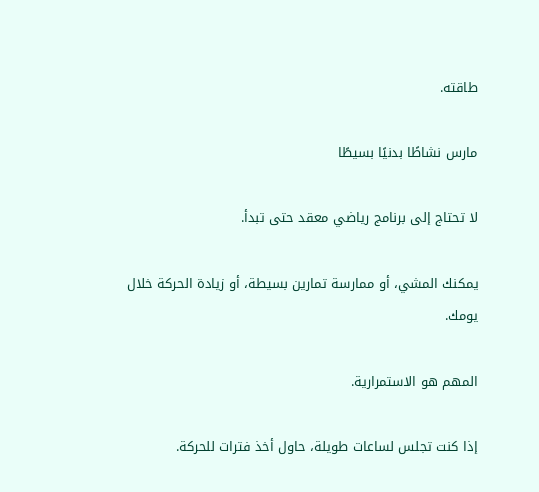طاقته.

مارس نشاطًا بدنيًا بسيطًا

لا تحتاج إلى برنامج رياضي معقد حتى تبدأ.

يمكنك المشي، أو ممارسة تمارين بسيطة، أو زيادة الحركة خلال يومك.

المهم هو الاستمرارية.

إذا كنت تجلس لساعات طويلة، حاول أخذ فترات للحركة.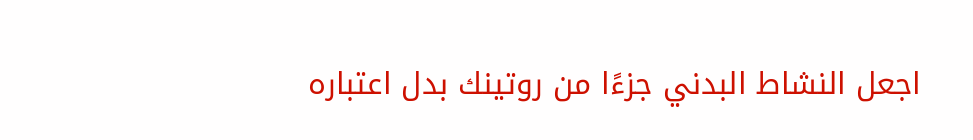اجعل النشاط البدني جزءًا من روتينك بدل اعتباره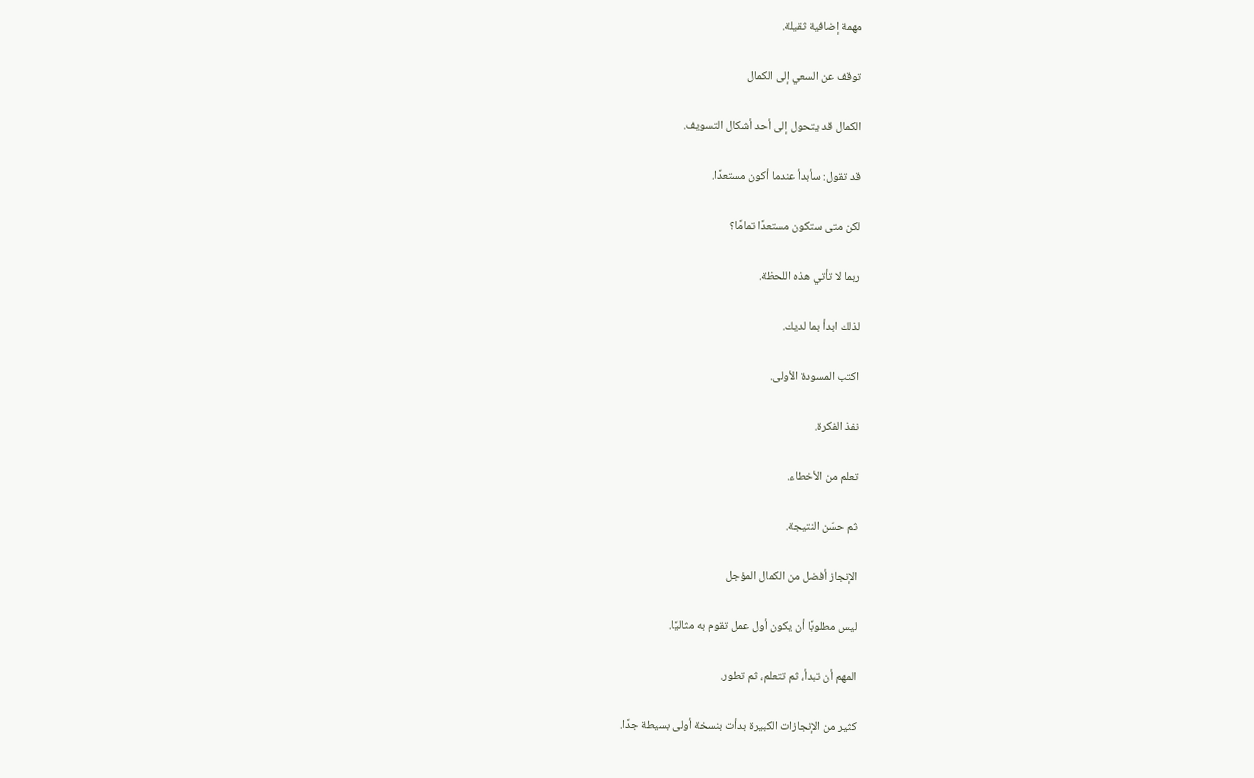مهمة إضافية ثقيلة.

توقف عن السعي إلى الكمال

الكمال قد يتحول إلى أحد أشكال التسويف.

قد تقول: سأبدأ عندما أكون مستعدًا.

لكن متى ستكون مستعدًا تمامًا؟

ربما لا تأتي هذه اللحظة.

لذلك ابدأ بما لديك.

اكتب المسودة الأولى.

نفذ الفكرة.

تعلم من الأخطاء.

ثم حسّن النتيجة.

الإنجاز أفضل من الكمال المؤجل

ليس مطلوبًا أن يكون أول عمل تقوم به مثاليًا.

المهم أن تبدأ، ثم تتعلم، ثم تطور.

كثير من الإنجازات الكبيرة بدأت بنسخة أولى بسيطة جدًا.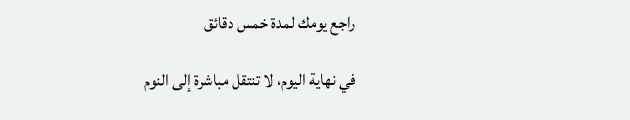راجع يومك لمدة خمس دقائق

في نهاية اليوم، لا تنتقل مباشرة إلى النوم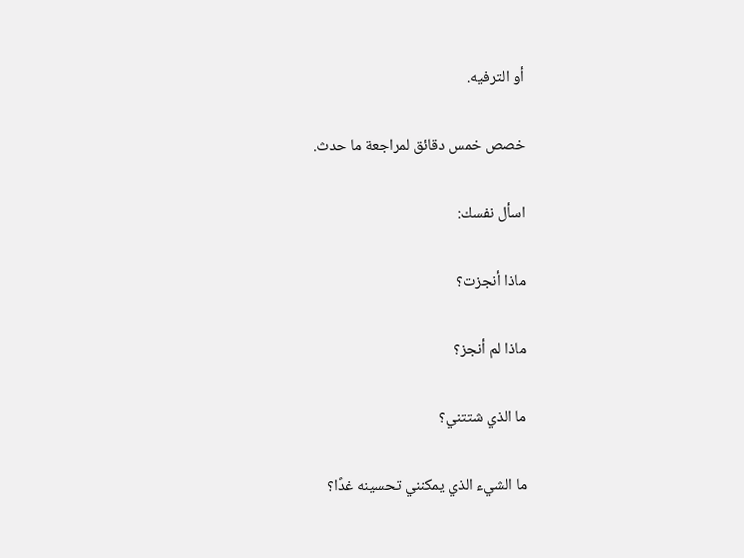أو الترفيه.

خصص خمس دقائق لمراجعة ما حدث.

اسأل نفسك:

ماذا أنجزت؟

ماذا لم أنجز؟

ما الذي شتتني؟

ما الشيء الذي يمكنني تحسينه غدًا؟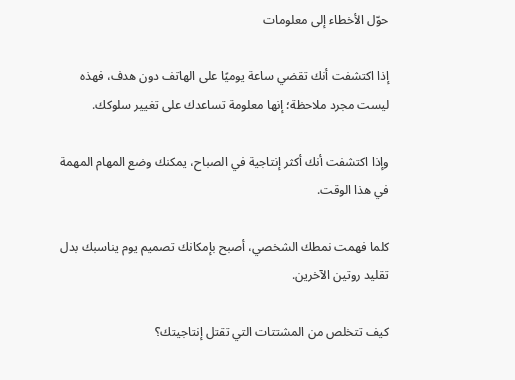حوّل الأخطاء إلى معلومات

إذا اكتشفت أنك تقضي ساعة يوميًا على الهاتف دون هدف، فهذه ليست مجرد ملاحظة؛ إنها معلومة تساعدك على تغيير سلوكك.

وإذا اكتشفت أنك أكثر إنتاجية في الصباح، يمكنك وضع المهام المهمة في هذا الوقت.

كلما فهمت نمطك الشخصي، أصبح بإمكانك تصميم يوم يناسبك بدل تقليد روتين الآخرين.

كيف تتخلص من المشتتات التي تقتل إنتاجيتك؟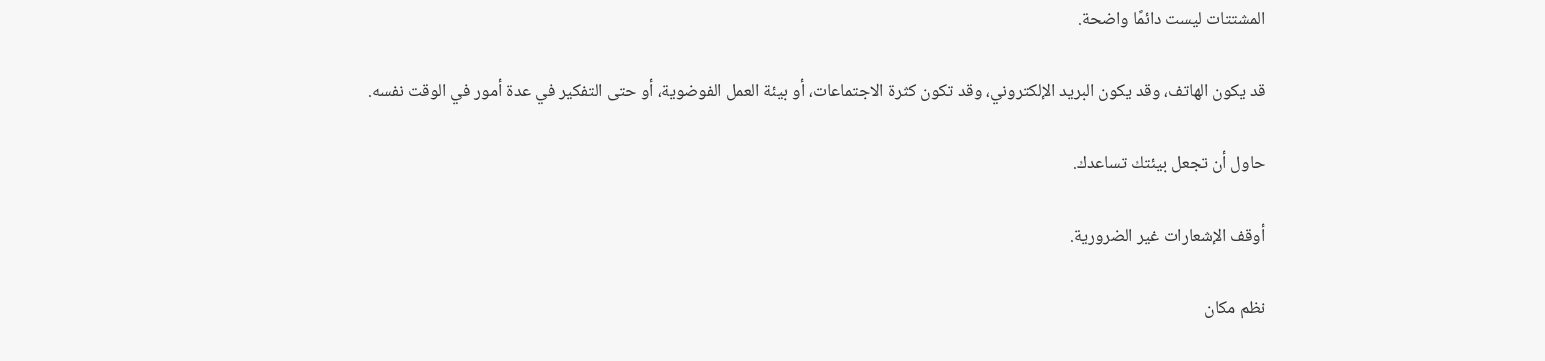المشتتات ليست دائمًا واضحة.

قد يكون الهاتف، وقد يكون البريد الإلكتروني، وقد تكون كثرة الاجتماعات، أو بيئة العمل الفوضوية، أو حتى التفكير في عدة أمور في الوقت نفسه.

حاول أن تجعل بيئتك تساعدك.

أوقف الإشعارات غير الضرورية.

نظم مكان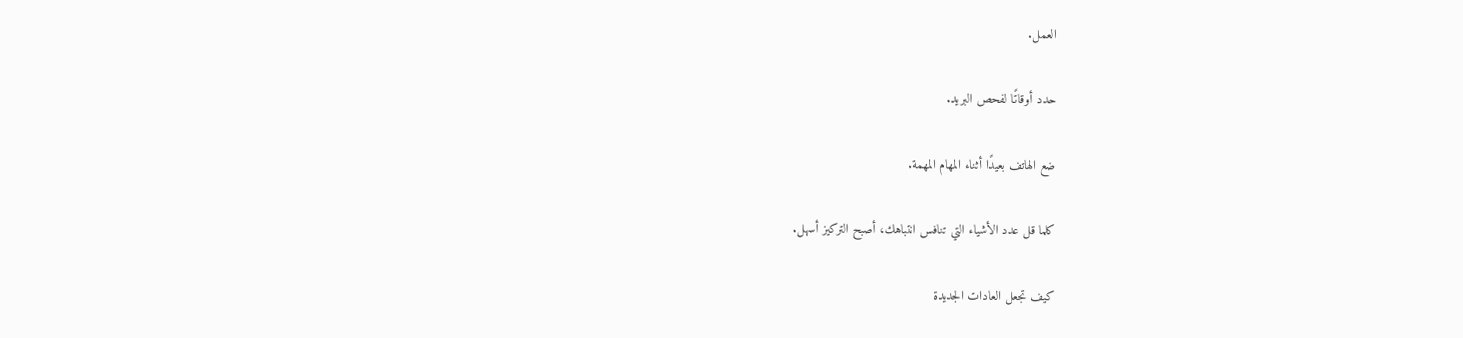العمل.

حدد أوقاتًا لفحص البريد.

ضع الهاتف بعيدًا أثناء المهام المهمة.

كلما قل عدد الأشياء التي تنافس انتباهك، أصبح التركيز أسهل.

كيف تجعل العادات الجديدة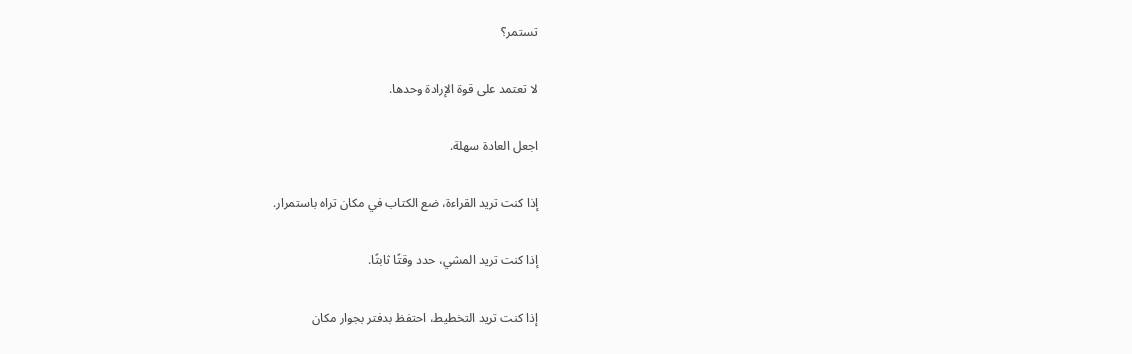تستمر؟

لا تعتمد على قوة الإرادة وحدها.

اجعل العادة سهلة.

إذا كنت تريد القراءة، ضع الكتاب في مكان تراه باستمرار.

إذا كنت تريد المشي، حدد وقتًا ثابتًا.

إذا كنت تريد التخطيط، احتفظ بدفتر بجوار مكان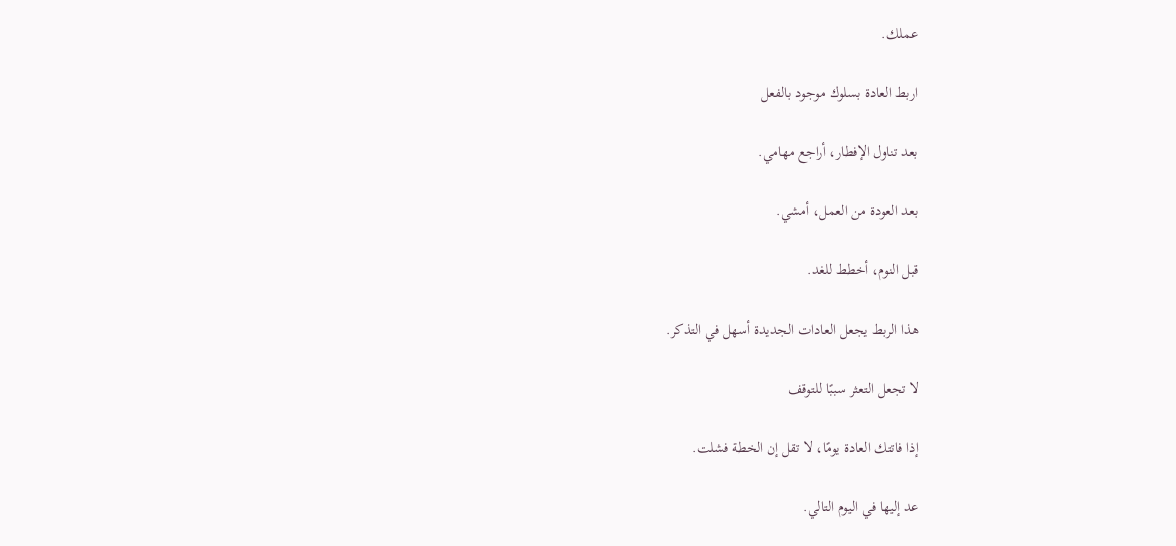عملك.

اربط العادة بسلوك موجود بالفعل

بعد تناول الإفطار، أراجع مهامي.

بعد العودة من العمل، أمشي.

قبل النوم، أخطط للغد.

هذا الربط يجعل العادات الجديدة أسهل في التذكر.

لا تجعل التعثر سببًا للتوقف

إذا فاتتك العادة يومًا، لا تقل إن الخطة فشلت.

عد إليها في اليوم التالي.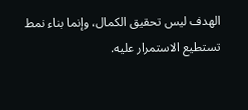الهدف ليس تحقيق الكمال، وإنما بناء نمط تستطيع الاستمرار عليه.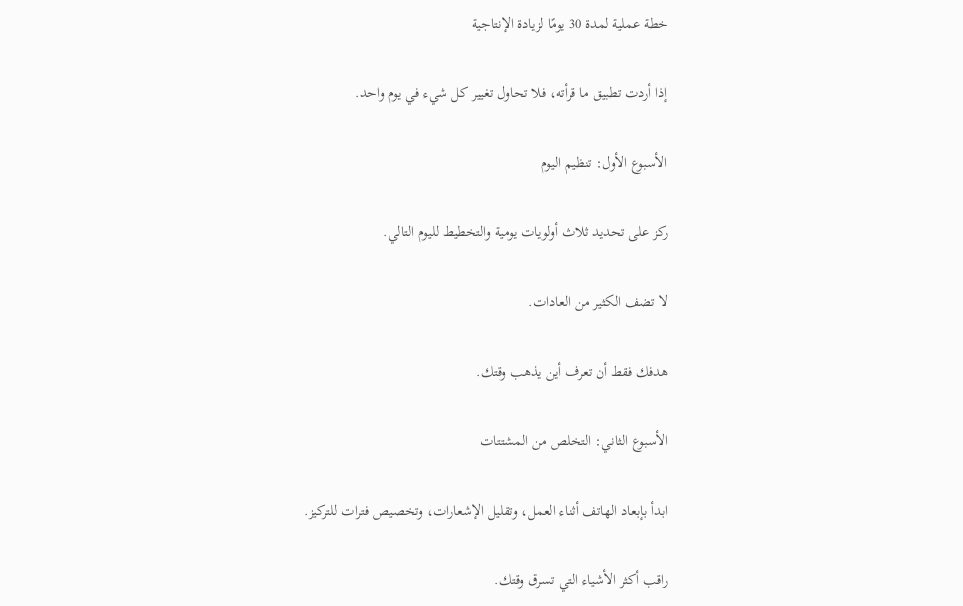خطة عملية لمدة 30 يومًا لزيادة الإنتاجية

إذا أردت تطبيق ما قرأته، فلا تحاول تغيير كل شيء في يوم واحد.

الأسبوع الأول: تنظيم اليوم

ركز على تحديد ثلاث أولويات يومية والتخطيط لليوم التالي.

لا تضف الكثير من العادات.

هدفك فقط أن تعرف أين يذهب وقتك.

الأسبوع الثاني: التخلص من المشتتات

ابدأ بإبعاد الهاتف أثناء العمل، وتقليل الإشعارات، وتخصيص فترات للتركيز.

راقب أكثر الأشياء التي تسرق وقتك.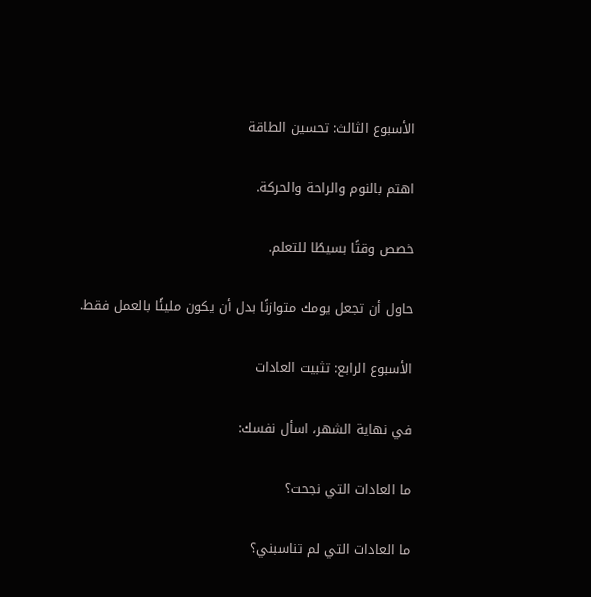الأسبوع الثالث: تحسين الطاقة

اهتم بالنوم والراحة والحركة.

خصص وقتًا بسيطًا للتعلم.

حاول أن تجعل يومك متوازنًا بدل أن يكون مليئًا بالعمل فقط.

الأسبوع الرابع: تثبيت العادات

في نهاية الشهر، اسأل نفسك:

ما العادات التي نجحت؟

ما العادات التي لم تناسبني؟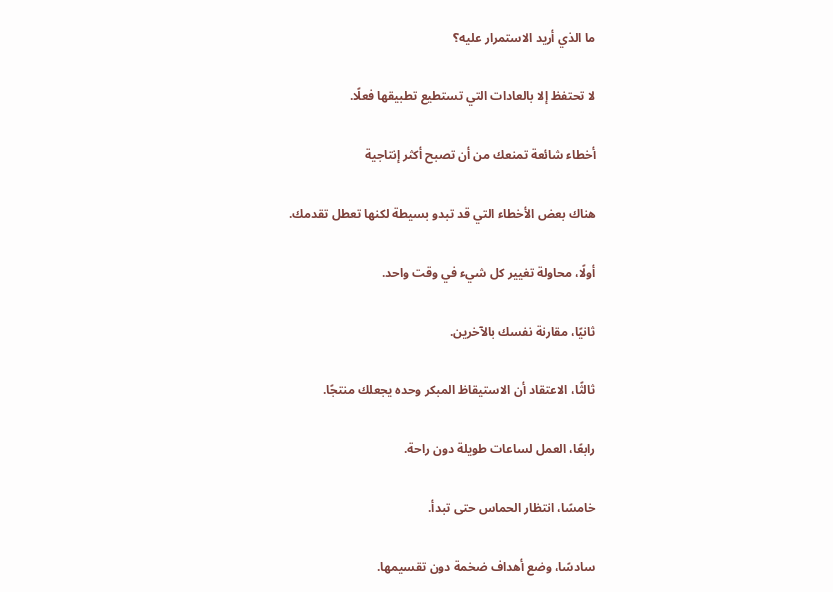ما الذي أريد الاستمرار عليه؟

لا تحتفظ إلا بالعادات التي تستطيع تطبيقها فعلًا.

أخطاء شائعة تمنعك من أن تصبح أكثر إنتاجية

هناك بعض الأخطاء التي قد تبدو بسيطة لكنها تعطل تقدمك.

أولًا، محاولة تغيير كل شيء في وقت واحد.

ثانيًا، مقارنة نفسك بالآخرين.

ثالثًا، الاعتقاد أن الاستيقاظ المبكر وحده يجعلك منتجًا.

رابعًا، العمل لساعات طويلة دون راحة.

خامسًا، انتظار الحماس حتى تبدأ.

سادسًا، وضع أهداف ضخمة دون تقسيمها.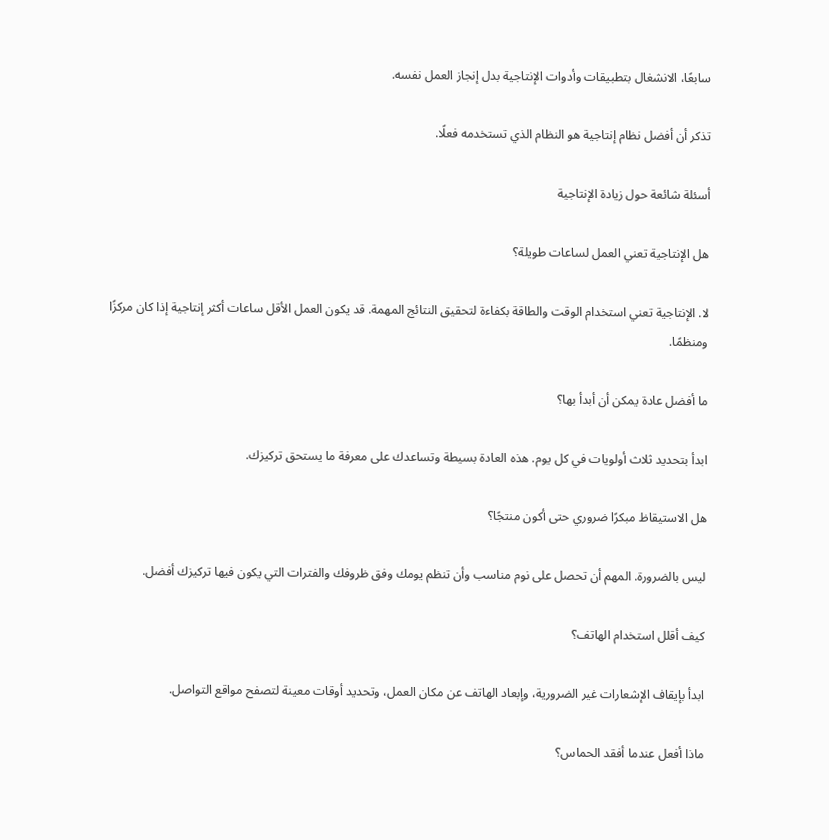سابعًا، الانشغال بتطبيقات وأدوات الإنتاجية بدل إنجاز العمل نفسه.

تذكر أن أفضل نظام إنتاجية هو النظام الذي تستخدمه فعلًا.

أسئلة شائعة حول زيادة الإنتاجية

هل الإنتاجية تعني العمل لساعات طويلة؟

لا. الإنتاجية تعني استخدام الوقت والطاقة بكفاءة لتحقيق النتائج المهمة. قد يكون العمل الأقل ساعات أكثر إنتاجية إذا كان مركزًا ومنظمًا.

ما أفضل عادة يمكن أن أبدأ بها؟

ابدأ بتحديد ثلاث أولويات في كل يوم. هذه العادة بسيطة وتساعدك على معرفة ما يستحق تركيزك.

هل الاستيقاظ مبكرًا ضروري حتى أكون منتجًا؟

ليس بالضرورة. المهم أن تحصل على نوم مناسب وأن تنظم يومك وفق ظروفك والفترات التي يكون فيها تركيزك أفضل.

كيف أقلل استخدام الهاتف؟

ابدأ بإيقاف الإشعارات غير الضرورية، وإبعاد الهاتف عن مكان العمل، وتحديد أوقات معينة لتصفح مواقع التواصل.

ماذا أفعل عندما أفقد الحماس؟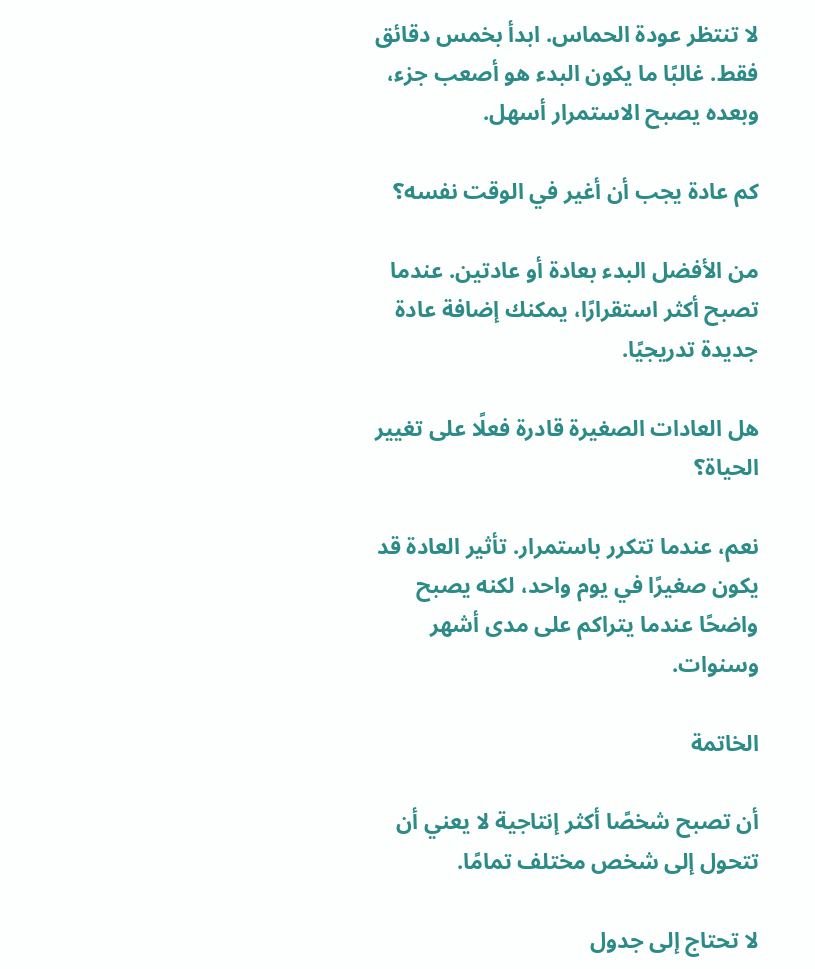لا تنتظر عودة الحماس. ابدأ بخمس دقائق فقط. غالبًا ما يكون البدء هو أصعب جزء، وبعده يصبح الاستمرار أسهل.

كم عادة يجب أن أغير في الوقت نفسه؟

من الأفضل البدء بعادة أو عادتين. عندما تصبح أكثر استقرارًا، يمكنك إضافة عادة جديدة تدريجيًا.

هل العادات الصغيرة قادرة فعلًا على تغيير الحياة؟

نعم، عندما تتكرر باستمرار. تأثير العادة قد يكون صغيرًا في يوم واحد، لكنه يصبح واضحًا عندما يتراكم على مدى أشهر وسنوات.

الخاتمة

أن تصبح شخصًا أكثر إنتاجية لا يعني أن تتحول إلى شخص مختلف تمامًا.

لا تحتاج إلى جدول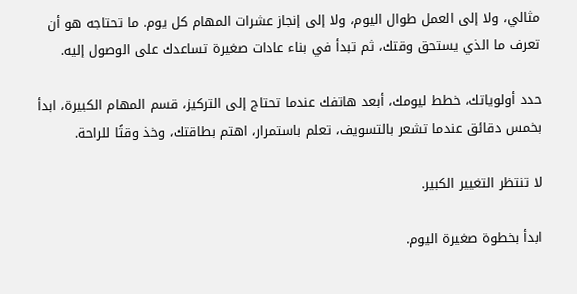مثالي، ولا إلى العمل طوال اليوم، ولا إلى إنجاز عشرات المهام كل يوم. ما تحتاجه هو أن تعرف ما الذي يستحق وقتك، ثم تبدأ في بناء عادات صغيرة تساعدك على الوصول إليه.

حدد أولوياتك، خطط ليومك، أبعد هاتفك عندما تحتاج إلى التركيز، قسم المهام الكبيرة، ابدأ بخمس دقائق عندما تشعر بالتسويف، تعلم باستمرار، اهتم بطاقتك، وخذ وقتًا للراحة.

لا تنتظر التغيير الكبير.

ابدأ بخطوة صغيرة اليوم.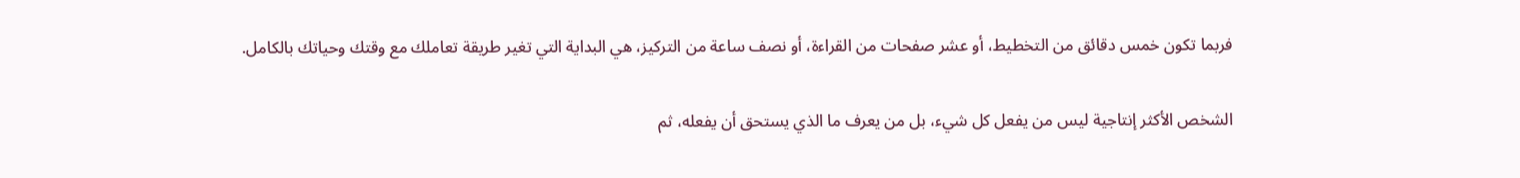فربما تكون خمس دقائق من التخطيط، أو عشر صفحات من القراءة، أو نصف ساعة من التركيز، هي البداية التي تغير طريقة تعاملك مع وقتك وحياتك بالكامل.

الشخص الأكثر إنتاجية ليس من يفعل كل شيء، بل من يعرف ما الذي يستحق أن يفعله، ثم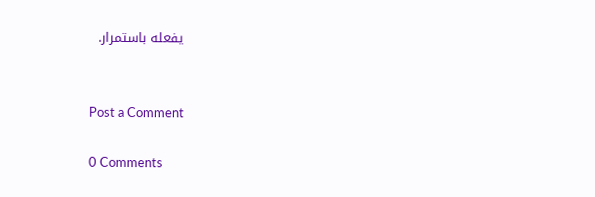يفعله باستمرار.


Post a Comment

0 Comments